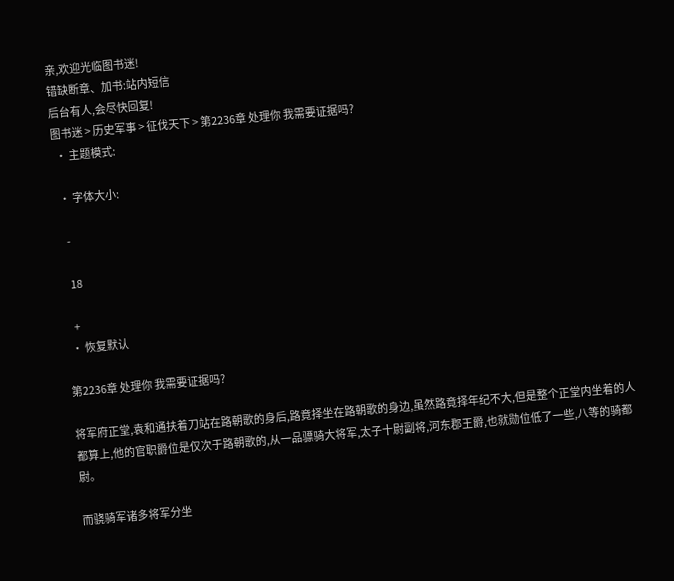亲,欢迎光临图书迷!
错缺断章、加书:站内短信
后台有人,会尽快回复!
图书迷 > 历史军事 > 征伐天下 > 第2236章 处理你 我需要证据吗?
  • 主题模式:

  • 字体大小:

    -

    18

    +
  • 恢复默认

第2236章 处理你 我需要证据吗?

将军府正堂,袁和通扶着刀站在路朝歌的身后,路竟择坐在路朝歌的身边,虽然路竟择年纪不大,但是整个正堂内坐着的人都算上,他的官职爵位是仅次于路朝歌的,从一品骠骑大将军,太子十尉副将,河东郡王爵,也就勋位低了一些,八等的骑都尉。

而骁骑军诸多将军分坐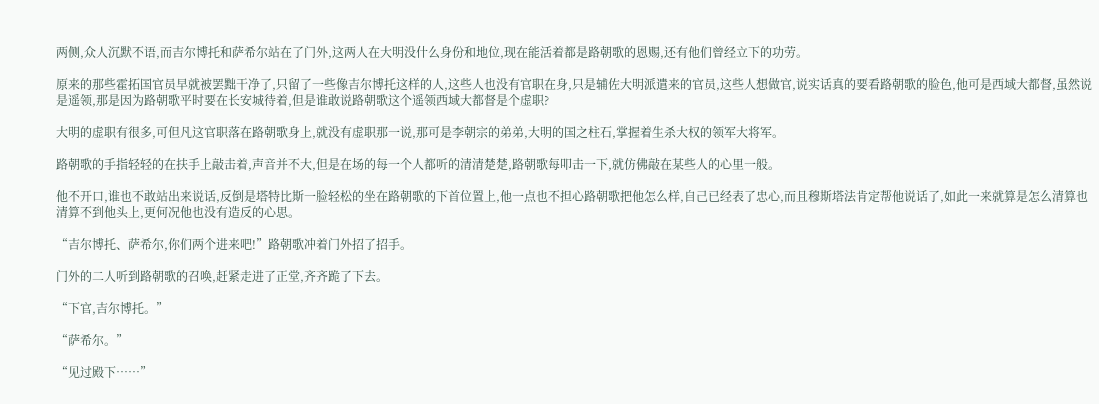两侧,众人沉默不语,而吉尔博托和萨希尔站在了门外,这两人在大明没什么身份和地位,现在能活着都是路朝歌的恩赐,还有他们曾经立下的功劳。

原来的那些霍拓国官员早就被罢黜干净了,只留了一些像吉尔博托这样的人,这些人也没有官职在身,只是辅佐大明派遣来的官员,这些人想做官,说实话真的要看路朝歌的脸色,他可是西域大都督,虽然说是遥领,那是因为路朝歌平时要在长安城待着,但是谁敢说路朝歌这个遥领西域大都督是个虚职?

大明的虚职有很多,可但凡这官职落在路朝歌身上,就没有虚职那一说,那可是李朝宗的弟弟,大明的国之柱石,掌握着生杀大权的领军大将军。

路朝歌的手指轻轻的在扶手上敲击着,声音并不大,但是在场的每一个人都听的清清楚楚,路朝歌每叩击一下,就仿佛敲在某些人的心里一般。

他不开口,谁也不敢站出来说话,反倒是塔特比斯一脸轻松的坐在路朝歌的下首位置上,他一点也不担心路朝歌把他怎么样,自己已经表了忠心,而且穆斯塔法肯定帮他说话了,如此一来就算是怎么清算也清算不到他头上,更何况他也没有造反的心思。

“吉尔博托、萨希尔,你们两个进来吧!”路朝歌冲着门外招了招手。

门外的二人听到路朝歌的召唤,赶紧走进了正堂,齐齐跪了下去。

“下官,吉尔博托。”

“萨希尔。”

“见过殿下……”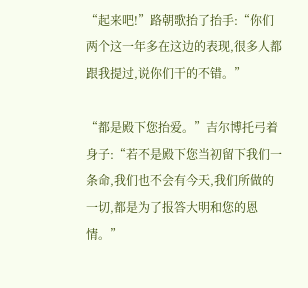“起来吧!”路朝歌抬了抬手:“你们两个这一年多在这边的表现,很多人都跟我提过,说你们干的不错。”

“都是殿下您抬爱。”吉尔博托弓着身子:“若不是殿下您当初留下我们一条命,我们也不会有今天,我们所做的一切,都是为了报答大明和您的恩情。”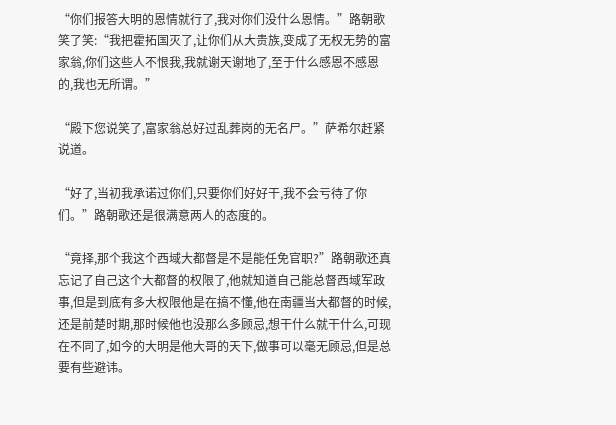“你们报答大明的恩情就行了,我对你们没什么恩情。”路朝歌笑了笑:“我把霍拓国灭了,让你们从大贵族,变成了无权无势的富家翁,你们这些人不恨我,我就谢天谢地了,至于什么感恩不感恩的,我也无所谓。”

“殿下您说笑了,富家翁总好过乱葬岗的无名尸。”萨希尔赶紧说道。

“好了,当初我承诺过你们,只要你们好好干,我不会亏待了你们。”路朝歌还是很满意两人的态度的。

“竟择,那个我这个西域大都督是不是能任免官职?”路朝歌还真忘记了自己这个大都督的权限了,他就知道自己能总督西域军政事,但是到底有多大权限他是在搞不懂,他在南疆当大都督的时候,还是前楚时期,那时候他也没那么多顾忌,想干什么就干什么,可现在不同了,如今的大明是他大哥的天下,做事可以毫无顾忌,但是总要有些避讳。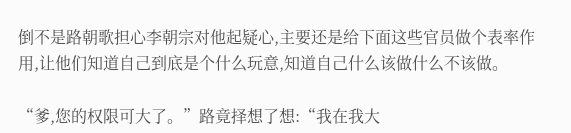倒不是路朝歌担心李朝宗对他起疑心,主要还是给下面这些官员做个表率作用,让他们知道自己到底是个什么玩意,知道自己什么该做什么不该做。

“爹,您的权限可大了。”路竟择想了想:“我在我大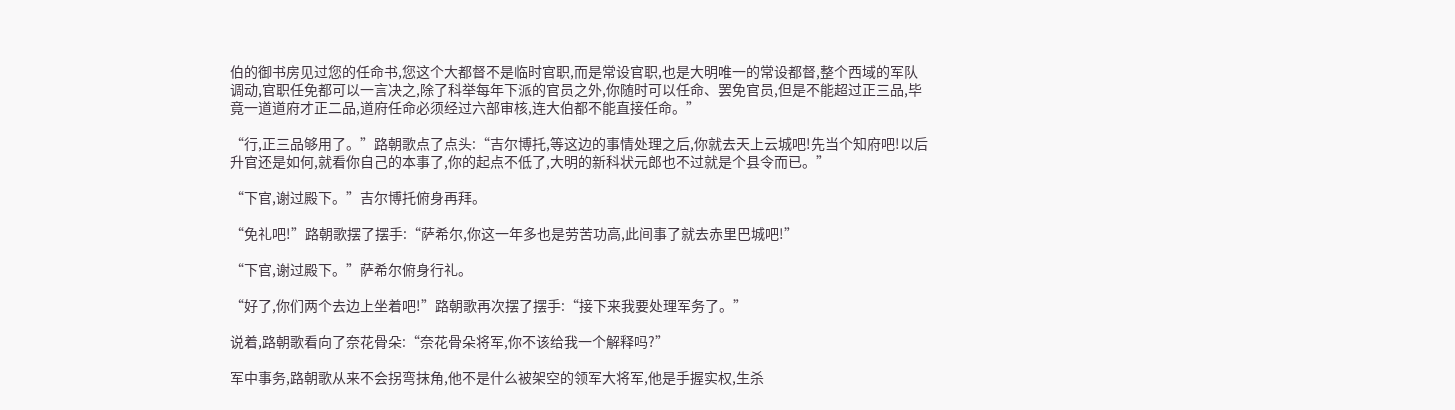伯的御书房见过您的任命书,您这个大都督不是临时官职,而是常设官职,也是大明唯一的常设都督,整个西域的军队调动,官职任免都可以一言决之,除了科举每年下派的官员之外,你随时可以任命、罢免官员,但是不能超过正三品,毕竟一道道府才正二品,道府任命必须经过六部审核,连大伯都不能直接任命。”

“行,正三品够用了。”路朝歌点了点头:“吉尔博托,等这边的事情处理之后,你就去天上云城吧!先当个知府吧!以后升官还是如何,就看你自己的本事了,你的起点不低了,大明的新科状元郎也不过就是个县令而已。”

“下官,谢过殿下。”吉尔博托俯身再拜。

“免礼吧!”路朝歌摆了摆手:“萨希尔,你这一年多也是劳苦功高,此间事了就去赤里巴城吧!”

“下官,谢过殿下。”萨希尔俯身行礼。

“好了,你们两个去边上坐着吧!”路朝歌再次摆了摆手:“接下来我要处理军务了。”

说着,路朝歌看向了奈花骨朵:“奈花骨朵将军,你不该给我一个解释吗?”

军中事务,路朝歌从来不会拐弯抹角,他不是什么被架空的领军大将军,他是手握实权,生杀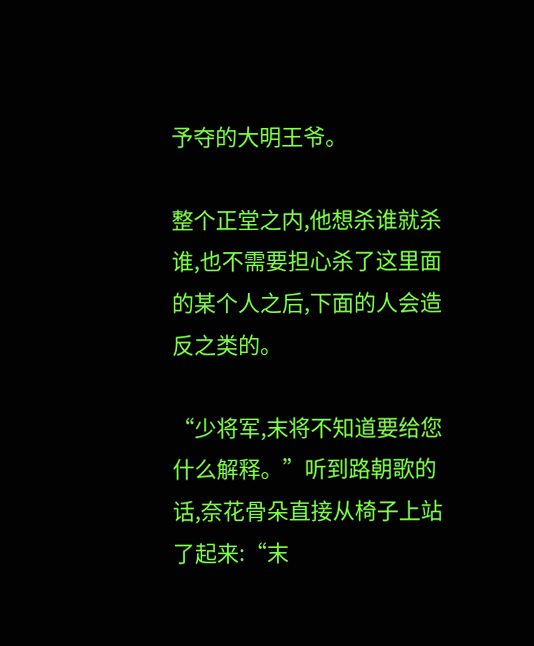予夺的大明王爷。

整个正堂之内,他想杀谁就杀谁,也不需要担心杀了这里面的某个人之后,下面的人会造反之类的。

“少将军,末将不知道要给您什么解释。”听到路朝歌的话,奈花骨朵直接从椅子上站了起来:“末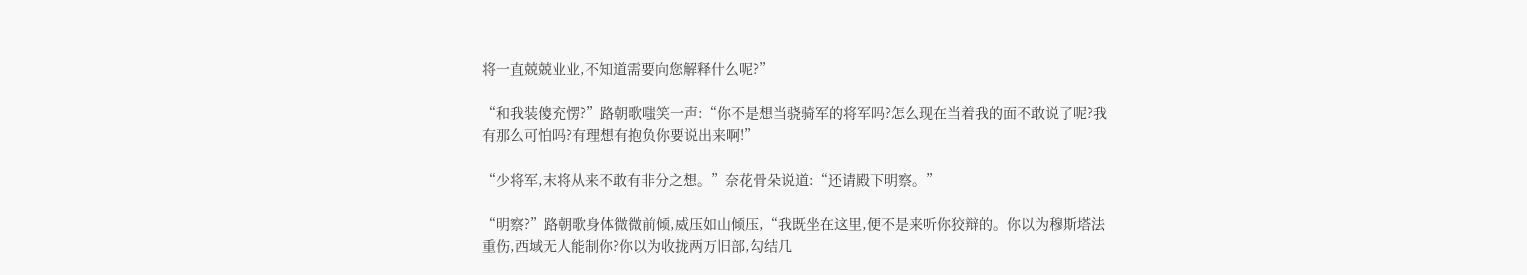将一直兢兢业业,不知道需要向您解释什么呢?”

“和我装傻充愣?”路朝歌嗤笑一声:“你不是想当骁骑军的将军吗?怎么现在当着我的面不敢说了呢?我有那么可怕吗?有理想有抱负你要说出来啊!”

“少将军,末将从来不敢有非分之想。”奈花骨朵说道:“还请殿下明察。”

“明察?”路朝歌身体微微前倾,威压如山倾压,“我既坐在这里,便不是来听你狡辩的。你以为穆斯塔法重伤,西域无人能制你?你以为收拢两万旧部,勾结几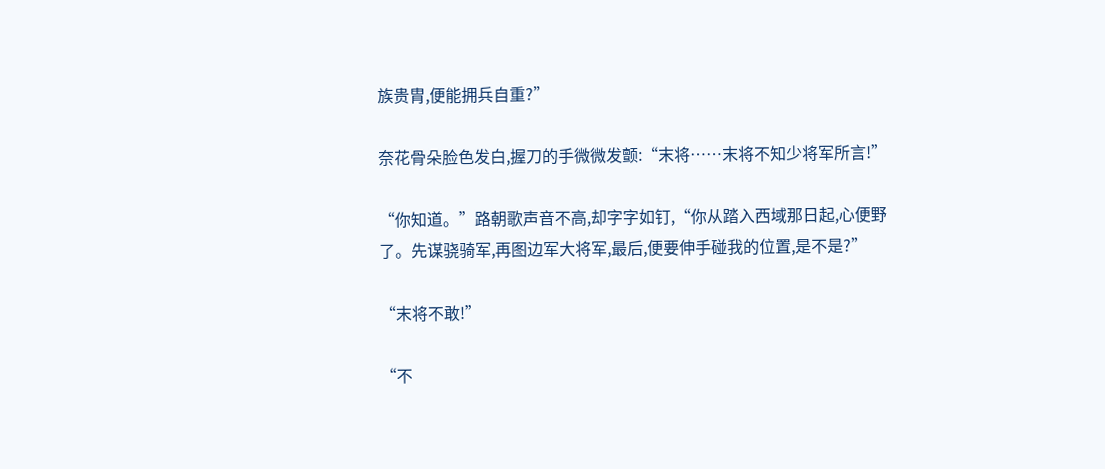族贵胄,便能拥兵自重?”

奈花骨朵脸色发白,握刀的手微微发颤:“末将……末将不知少将军所言!”

“你知道。”路朝歌声音不高,却字字如钉,“你从踏入西域那日起,心便野了。先谋骁骑军,再图边军大将军,最后,便要伸手碰我的位置,是不是?”

“末将不敢!”

“不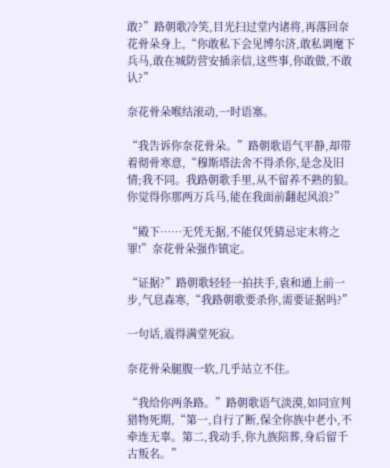敢?”路朝歌冷笑,目光扫过堂内诸将,再落回奈花骨朵身上,“你敢私下会见博尔济,敢私调麾下兵马,敢在城防营安插亲信,这些事,你敢做,不敢认?”

奈花骨朵喉结滚动,一时语塞。

“我告诉你奈花骨朵。”路朝歌语气平静,却带着彻骨寒意,“穆斯塔法舍不得杀你,是念及旧情;我不同。我路朝歌手里,从不留养不熟的狼。你觉得你那两万兵马,能在我面前翻起风浪?”

“殿下……无凭无据,不能仅凭猜忌定末将之罪!”奈花骨朵强作镇定。

“证据?”路朝歌轻轻一拍扶手,袁和通上前一步,气息森寒,“我路朝歌要杀你,需要证据吗?”

一句话,震得满堂死寂。

奈花骨朵腿腹一软,几乎站立不住。

“我给你两条路。”路朝歌语气淡漠,如同宣判猎物死期,“第一,自行了断,保全你族中老小,不牵连无辜。第二,我动手,你九族陪葬,身后留千古叛名。”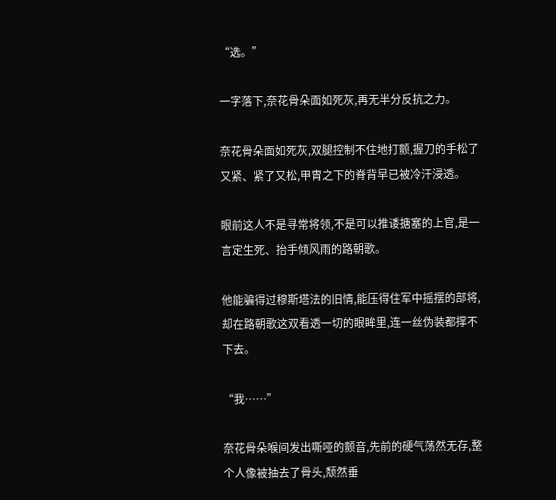“选。”

一字落下,奈花骨朵面如死灰,再无半分反抗之力。

奈花骨朵面如死灰,双腿控制不住地打颤,握刀的手松了又紧、紧了又松,甲胄之下的脊背早已被冷汗浸透。

眼前这人不是寻常将领,不是可以推诿搪塞的上官,是一言定生死、抬手倾风雨的路朝歌。

他能骗得过穆斯塔法的旧情,能压得住军中摇摆的部将,却在路朝歌这双看透一切的眼眸里,连一丝伪装都撑不下去。

“我……”

奈花骨朵喉间发出嘶哑的颤音,先前的硬气荡然无存,整个人像被抽去了骨头,颓然垂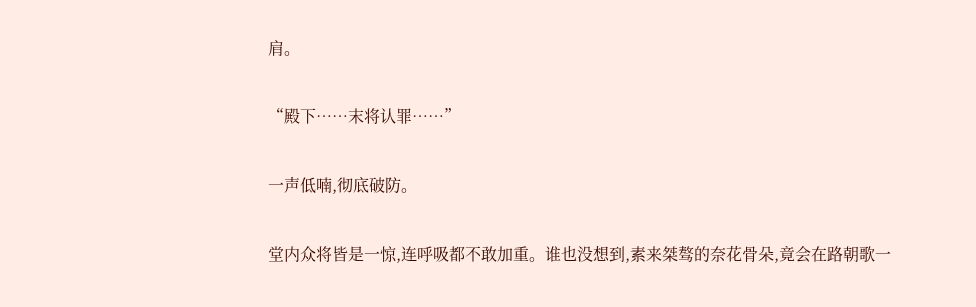肩。

“殿下……末将认罪……”

一声低喃,彻底破防。

堂内众将皆是一惊,连呼吸都不敢加重。谁也没想到,素来桀骜的奈花骨朵,竟会在路朝歌一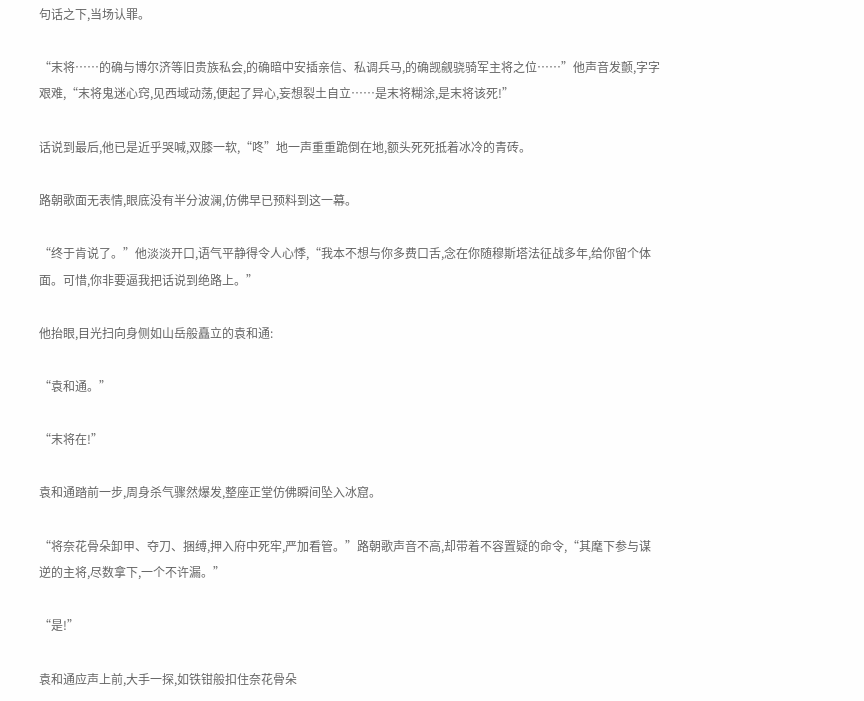句话之下,当场认罪。

“末将……的确与博尔济等旧贵族私会,的确暗中安插亲信、私调兵马,的确觊觎骁骑军主将之位……”他声音发颤,字字艰难,“末将鬼迷心窍,见西域动荡,便起了异心,妄想裂土自立……是末将糊涂,是末将该死!”

话说到最后,他已是近乎哭喊,双膝一软,“咚”地一声重重跪倒在地,额头死死抵着冰冷的青砖。

路朝歌面无表情,眼底没有半分波澜,仿佛早已预料到这一幕。

“终于肯说了。”他淡淡开口,语气平静得令人心悸,“我本不想与你多费口舌,念在你随穆斯塔法征战多年,给你留个体面。可惜,你非要逼我把话说到绝路上。”

他抬眼,目光扫向身侧如山岳般矗立的袁和通:

“袁和通。”

“末将在!”

袁和通踏前一步,周身杀气骤然爆发,整座正堂仿佛瞬间坠入冰窟。

“将奈花骨朵卸甲、夺刀、捆缚,押入府中死牢,严加看管。”路朝歌声音不高,却带着不容置疑的命令,“其麾下参与谋逆的主将,尽数拿下,一个不许漏。”

“是!”

袁和通应声上前,大手一探,如铁钳般扣住奈花骨朵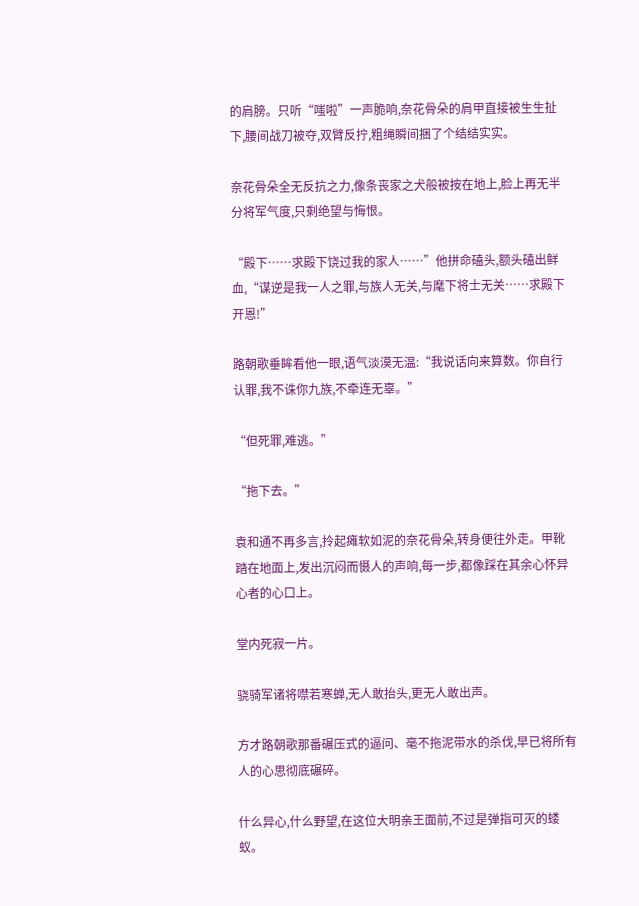的肩膀。只听“嗤啦”一声脆响,奈花骨朵的肩甲直接被生生扯下,腰间战刀被夺,双臂反拧,粗绳瞬间捆了个结结实实。

奈花骨朵全无反抗之力,像条丧家之犬般被按在地上,脸上再无半分将军气度,只剩绝望与悔恨。

“殿下……求殿下饶过我的家人……”他拼命磕头,额头磕出鲜血,“谋逆是我一人之罪,与族人无关,与麾下将士无关……求殿下开恩!”

路朝歌垂眸看他一眼,语气淡漠无温:“我说话向来算数。你自行认罪,我不诛你九族,不牵连无辜。”

“但死罪,难逃。”

“拖下去。”

袁和通不再多言,拎起瘫软如泥的奈花骨朵,转身便往外走。甲靴踏在地面上,发出沉闷而慑人的声响,每一步,都像踩在其余心怀异心者的心口上。

堂内死寂一片。

骁骑军诸将噤若寒蝉,无人敢抬头,更无人敢出声。

方才路朝歌那番碾压式的逼问、毫不拖泥带水的杀伐,早已将所有人的心思彻底碾碎。

什么异心,什么野望,在这位大明亲王面前,不过是弹指可灭的蝼蚁。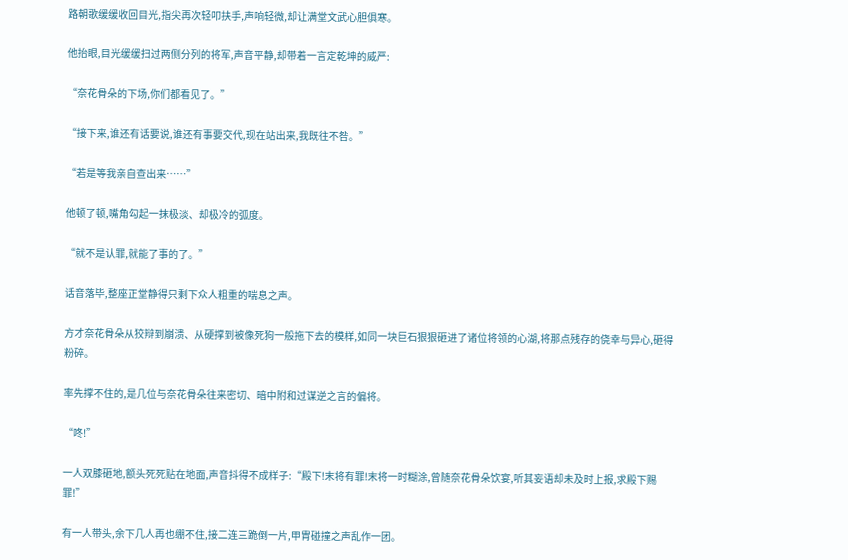路朝歌缓缓收回目光,指尖再次轻叩扶手,声响轻微,却让满堂文武心胆俱寒。

他抬眼,目光缓缓扫过两侧分列的将军,声音平静,却带着一言定乾坤的威严:

“奈花骨朵的下场,你们都看见了。”

“接下来,谁还有话要说,谁还有事要交代,现在站出来,我既往不咎。”

“若是等我亲自查出来……”

他顿了顿,嘴角勾起一抹极淡、却极冷的弧度。

“就不是认罪,就能了事的了。”

话音落毕,整座正堂静得只剩下众人粗重的喘息之声。

方才奈花骨朵从狡辩到崩溃、从硬撑到被像死狗一般拖下去的模样,如同一块巨石狠狠砸进了诸位将领的心湖,将那点残存的侥幸与异心,砸得粉碎。

率先撑不住的,是几位与奈花骨朵往来密切、暗中附和过谋逆之言的偏将。

“咚!”

一人双膝砸地,额头死死贴在地面,声音抖得不成样子:“殿下!末将有罪!末将一时糊涂,曾随奈花骨朵饮宴,听其妄语却未及时上报,求殿下赐罪!”

有一人带头,余下几人再也绷不住,接二连三跪倒一片,甲胄碰撞之声乱作一团。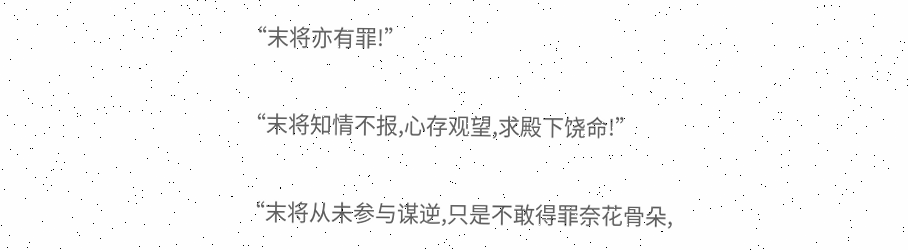“末将亦有罪!”

“末将知情不报,心存观望,求殿下饶命!”

“末将从未参与谋逆,只是不敢得罪奈花骨朵,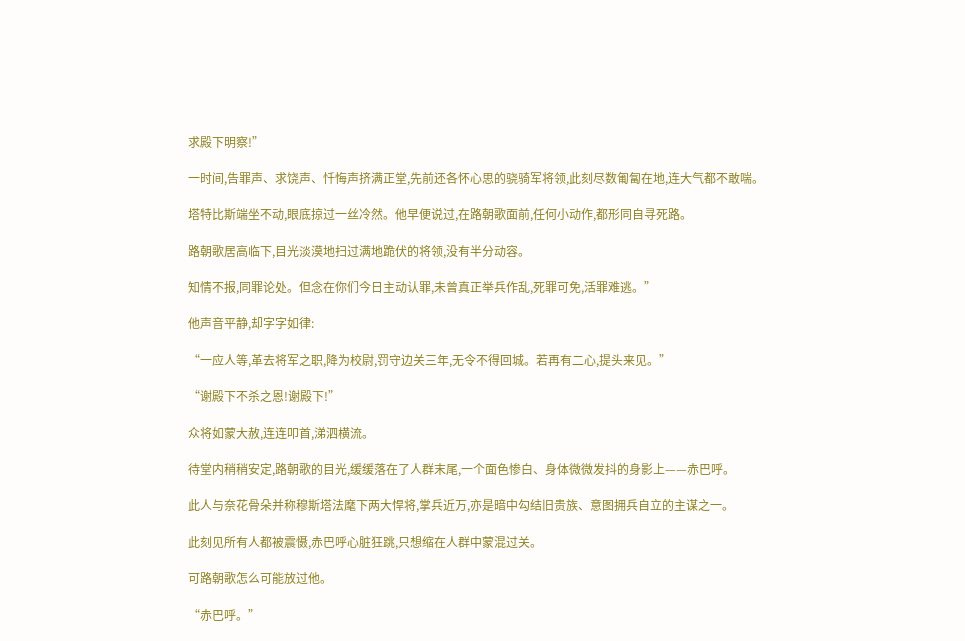求殿下明察!”

一时间,告罪声、求饶声、忏悔声挤满正堂,先前还各怀心思的骁骑军将领,此刻尽数匍匐在地,连大气都不敢喘。

塔特比斯端坐不动,眼底掠过一丝冷然。他早便说过,在路朝歌面前,任何小动作,都形同自寻死路。

路朝歌居高临下,目光淡漠地扫过满地跪伏的将领,没有半分动容。

知情不报,同罪论处。但念在你们今日主动认罪,未曾真正举兵作乱,死罪可免,活罪难逃。”

他声音平静,却字字如律:

“一应人等,革去将军之职,降为校尉,罚守边关三年,无令不得回城。若再有二心,提头来见。”

“谢殿下不杀之恩!谢殿下!”

众将如蒙大赦,连连叩首,涕泗横流。

待堂内稍稍安定,路朝歌的目光,缓缓落在了人群末尾,一个面色惨白、身体微微发抖的身影上——赤巴呼。

此人与奈花骨朵并称穆斯塔法麾下两大悍将,掌兵近万,亦是暗中勾结旧贵族、意图拥兵自立的主谋之一。

此刻见所有人都被震慑,赤巴呼心脏狂跳,只想缩在人群中蒙混过关。

可路朝歌怎么可能放过他。

“赤巴呼。”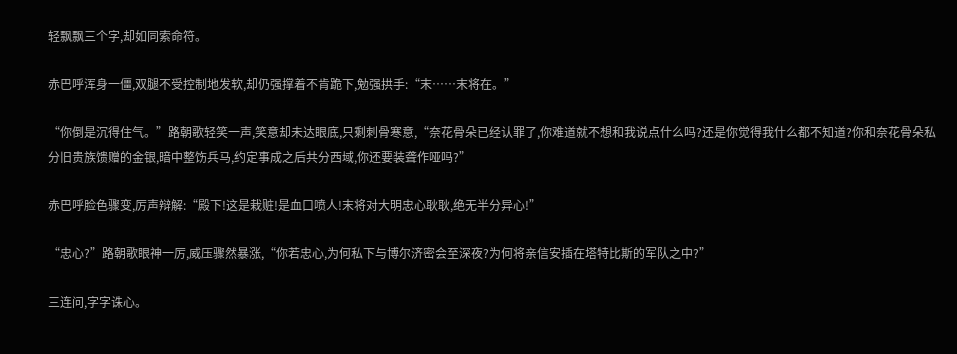轻飘飘三个字,却如同索命符。

赤巴呼浑身一僵,双腿不受控制地发软,却仍强撑着不肯跪下,勉强拱手:“末……末将在。”

“你倒是沉得住气。”路朝歌轻笑一声,笑意却未达眼底,只剩刺骨寒意,“奈花骨朵已经认罪了,你难道就不想和我说点什么吗?还是你觉得我什么都不知道?你和奈花骨朵私分旧贵族馈赠的金银,暗中整饬兵马,约定事成之后共分西域,你还要装聋作哑吗?”

赤巴呼脸色骤变,厉声辩解:“殿下!这是栽赃!是血口喷人!末将对大明忠心耿耿,绝无半分异心!”

“忠心?”路朝歌眼神一厉,威压骤然暴涨,“你若忠心,为何私下与博尔济密会至深夜?为何将亲信安插在塔特比斯的军队之中?”

三连问,字字诛心。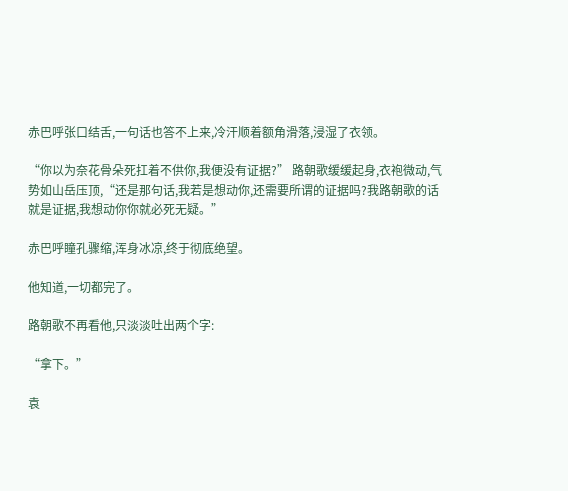赤巴呼张口结舌,一句话也答不上来,冷汗顺着额角滑落,浸湿了衣领。

“你以为奈花骨朵死扛着不供你,我便没有证据?” 路朝歌缓缓起身,衣袍微动,气势如山岳压顶,“还是那句话,我若是想动你,还需要所谓的证据吗?我路朝歌的话就是证据,我想动你你就必死无疑。”

赤巴呼瞳孔骤缩,浑身冰凉,终于彻底绝望。

他知道,一切都完了。

路朝歌不再看他,只淡淡吐出两个字:

“拿下。”

袁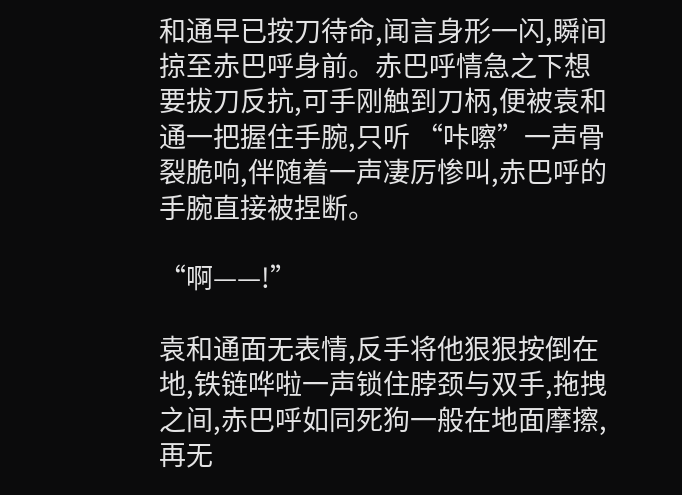和通早已按刀待命,闻言身形一闪,瞬间掠至赤巴呼身前。赤巴呼情急之下想要拔刀反抗,可手刚触到刀柄,便被袁和通一把握住手腕,只听 “咔嚓”一声骨裂脆响,伴随着一声凄厉惨叫,赤巴呼的手腕直接被捏断。

“啊——!”

袁和通面无表情,反手将他狠狠按倒在地,铁链哗啦一声锁住脖颈与双手,拖拽之间,赤巴呼如同死狗一般在地面摩擦,再无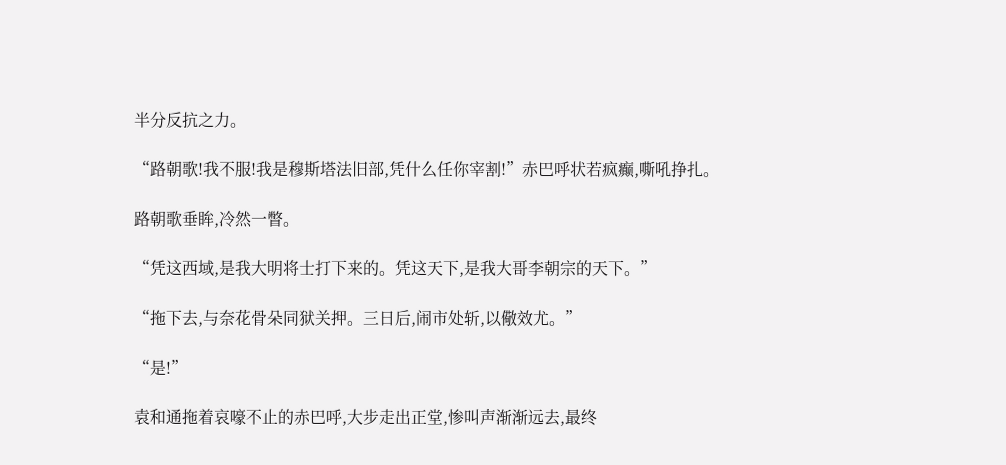半分反抗之力。

“路朝歌!我不服!我是穆斯塔法旧部,凭什么任你宰割!”赤巴呼状若疯癫,嘶吼挣扎。

路朝歌垂眸,冷然一瞥。

“凭这西域,是我大明将士打下来的。凭这天下,是我大哥李朝宗的天下。”

“拖下去,与奈花骨朵同狱关押。三日后,闹市处斩,以儆效尤。”

“是!”

袁和通拖着哀嚎不止的赤巴呼,大步走出正堂,惨叫声渐渐远去,最终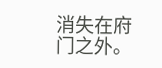消失在府门之外。